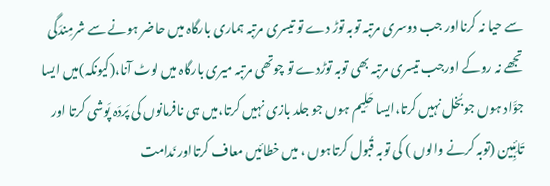سے حیا نہ کرنااور جب دوسری مرتبہ توبہ توڑ دے تو تیسری مرتبہ ہماری بارگاہ میں حاضر ہونے سے شرمِندَگی تجھے نہ روکے اورجب تیسری مرتبہ بھی توبہ توڑدے تو چوتھی مرتبہ میری بارگاہ میں لوٹ آنا،(کیونکہ)میں ایسا جوَّاد ہوں جوبُخل نہیں کرتا،ایسا حَلِیم ہوں جو جلد بازی نہیں کرتا،میں ہی نافرمانوں کی پَردَہ پَوشی کرتا اور تَائِبِین (توبہ کرنے والوں ) کی توبہ قُبول کرتاہوں ، میں خطائیں معاف کرتااور نَدامت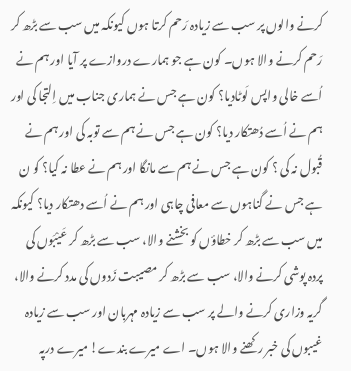کرنے والوں پر سب سے زیادہ رَحم کرتا ہوں کیونکہ میں سب سے بڑھ کر رَحم کرنے والا ہوں۔ کون ہے جو ہمارے دروازے پر آیا اور ہم نے اُسے خالی واپس لَوٹادیا؟ کون ہے جس نے ہماری جناب میں اِلتجا کی اور ہم نے اُسے دُھتکار دیا؟ کون ہے جس نے ہم سے توبہ کی اور ہم نے قُبول نہ کی ؟ کون ہے جس نے ہم سے مانگا اور ہم نے عطا نہ کیا؟ کو ن ہے جس نے گناہوں سے معافی چاہی اور ہم نے اُسے دھتکار دیا؟ کیونکہ میں سب سے بڑھ کر خطاؤں کو بخشنے والا، سب سے بڑھ کر عَیْبَوں کی پردہ پوشی کرنے والا، سب سے بڑھ کر مصیبت زَدوں کی مدد کرنے والا، گریہ وزاری کرنے والے پر سب سے زیادہ مہربان اور سب سے زیادہ غیبوں کی خبر رکھنے والا ہوں۔ اے میرے بندے! میرے درپہ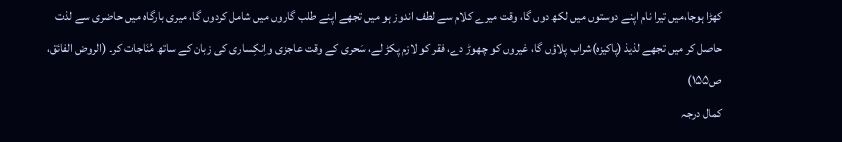کھڑا ہوجا،میں تیرا نام اپنے دوستوں میں لکھ دوں گا، وقت میرے کلام سے لطف اندوز ہو میں تجھے اپنے طلب گاروں میں شامل کردوں گا، میری بارگاہ میں حاضری سے لذت حاصل کر میں تجھے لذیذ (پاکیزہ)شراب پلاؤں گا، غیروں کو چھوڑ دے، فقر کو لازم پکڑ لے، سَحری کے وقت عاجزی واِنکِساری کی زبان کے ساتھ مُنَاجات کر۔ (الروض الفائق، ص۱۵۵)
کمال درجہ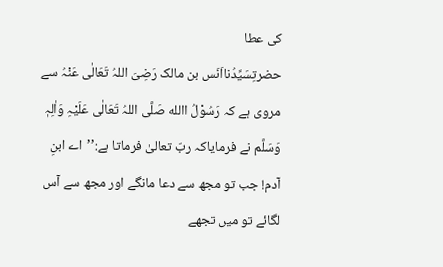کی عطا
حضرتِسَیِّدُنااَنَس بن مالک رَضِیَ اللہُ تَعَالٰی عَنْہُ سے مروی ہے کہ رَسُوْلُ االله صَلَّی اللہُ تَعَالٰی عَلَیْہِ وَاٰلِہٖ وَسَلَّم نے فرمایاکہ ربّ تعالیٰ فرماتا ہے:’’اے ابنِ آدم! جب تو مجھ سے دعا مانگے اور مجھ سے آس لگائے تو میں تجھے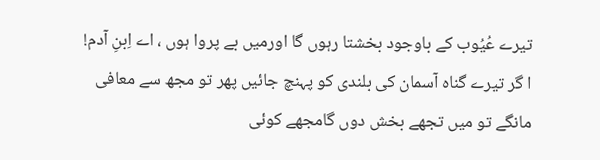تیرے عُیُوب کے باوجود بخشتا رہوں گا اورمیں بے پروا ہوں ، اے اِبنِ آدم! ا گر تیرے گناہ آسمان کی بلندی کو پہنچ جائیں پھر تو مجھ سے معافی مانگے تو میں تجھے بخش دوں گامجھے کوئی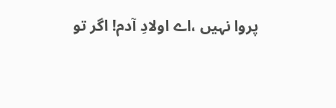پروا نہیں ،اے اولادِ آدم! اگر تو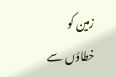زمین کو خطاؤں سے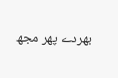بھردے پھر مجھ